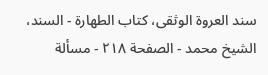سند العروة الوثقى، كتاب الطهارة - السند، الشيخ محمد - الصفحة ٢١٨ - مسألة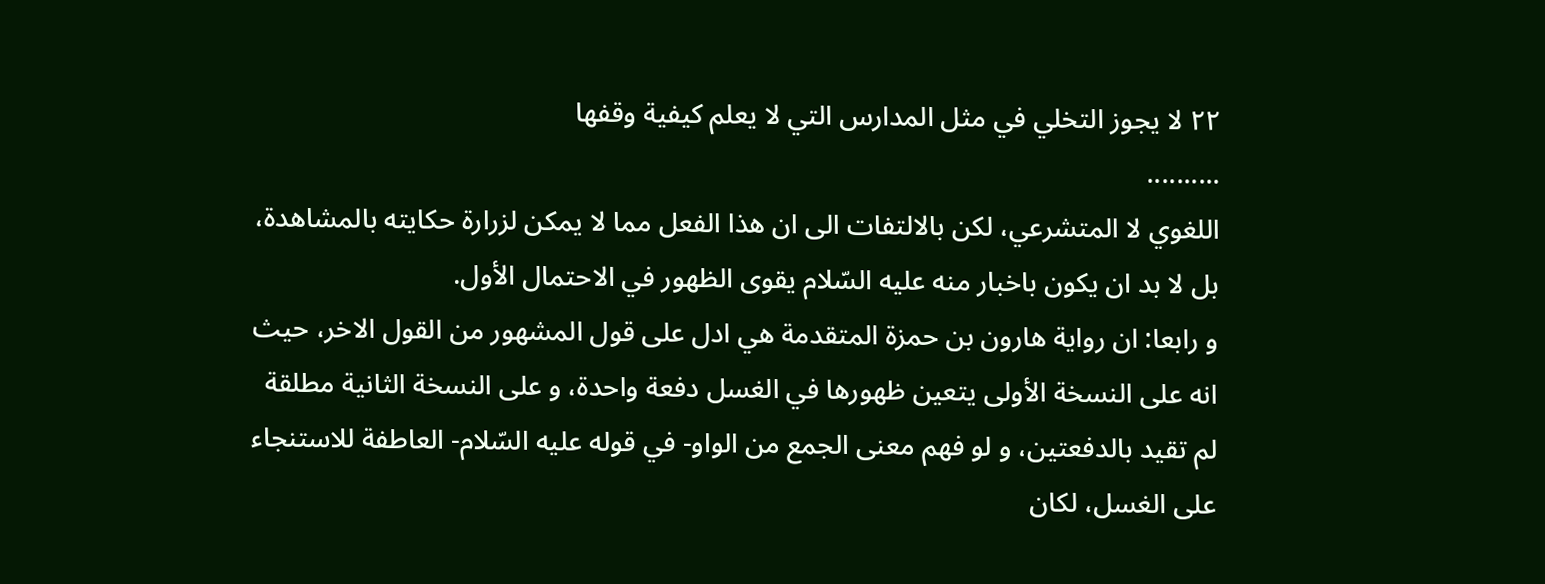٢٢ لا يجوز التخلي في مثل المدارس التي لا يعلم كيفية وقفها
..........
اللغوي لا المتشرعي، لكن بالالتفات الى ان هذا الفعل مما لا يمكن لزرارة حكايته بالمشاهدة، بل لا بد ان يكون باخبار منه عليه السّلام يقوى الظهور في الاحتمال الأول.
و رابعا: ان رواية هارون بن حمزة المتقدمة هي ادل على قول المشهور من القول الاخر، حيث انه على النسخة الأولى يتعين ظهورها في الغسل دفعة واحدة، و على النسخة الثانية مطلقة لم تقيد بالدفعتين، و لو فهم معنى الجمع من الواو- في قوله عليه السّلام- العاطفة للاستنجاء على الغسل، لكان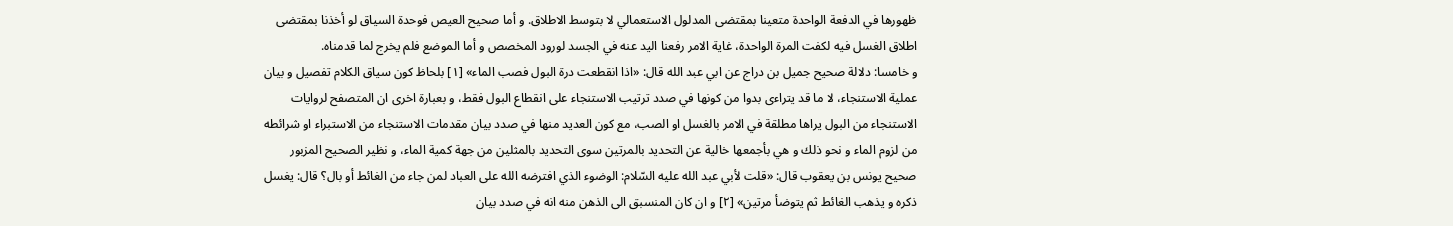ظهورها في الدفعة الواحدة متعينا بمقتضى المدلول الاستعمالي لا بتوسط الاطلاق. و أما صحيح العيص فوحدة السياق لو أخذنا بمقتضى اطلاق الغسل فيه لكفت المرة الواحدة، غاية الامر رفعنا اليد عنه في الجسد لورود المخصص و أما الموضع فلم يخرج لما قدمناه.
و خامسا: دلالة صحيح جميل بن دراج عن ابي عبد الله قال: «اذا انقطعت درة البول فصب الماء» [١] بلحاظ كون سياق الكلام تفصيل و بيان عملية الاستنجاء، لا ما قد يتراءى بدوا من كونها في صدد ترتيب الاستنجاء على انقطاع البول فقط، و بعبارة اخرى ان المتصفح لروايات الاستنجاء من البول يراها مطلقة في الامر بالغسل او الصب، مع كون العديد منها في صدد بيان مقدمات الاستنجاء من الاستبراء او شرائطه من لزوم الماء و نحو ذلك و هي بأجمعها خالية عن التحديد بالمرتين سوى التحديد بالمثلين من جهة كمية الماء، و نظير الصحيح المزبور صحيح يونس بن يعقوب قال: «قلت لأبي عبد الله عليه السّلام: الوضوء الذي افترضه الله على العباد لمن جاء من الغائط أو بال؟ قال: يغسل ذكره و يذهب الغائط ثم يتوضأ مرتين» [٢] و ان كان المنسبق الى الذهن منه انه في صدد بيان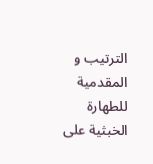الترتيب و المقدمية للطهارة الخبثية على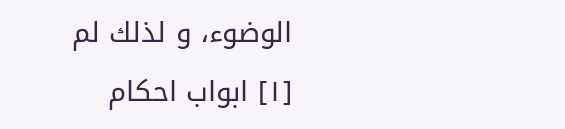الوضوء، و لذلك لم
[١] ابواب احكام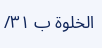الخلوة ب ٣١/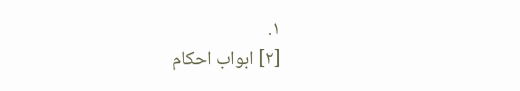١.
[٢] ابواب احكام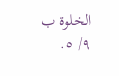الخلوة ب ٩/ ٥.